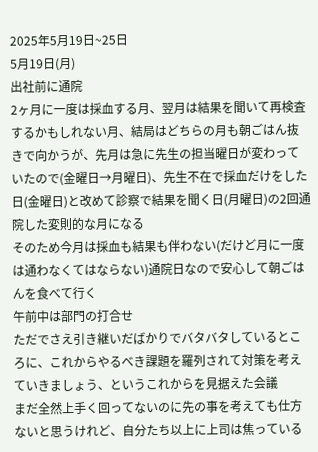2025年5月19日~25日
5月19日(月)
出社前に通院
2ヶ月に一度は採血する月、翌月は結果を聞いて再検査するかもしれない月、結局はどちらの月も朝ごはん抜きで向かうが、先月は急に先生の担当曜日が変わっていたので(金曜日→月曜日)、先生不在で採血だけをした日(金曜日)と改めて診察で結果を聞く日(月曜日)の2回通院した変則的な月になる
そのため今月は採血も結果も伴わない(だけど月に一度は通わなくてはならない)通院日なので安心して朝ごはんを食べて行く
午前中は部門の打合せ
ただでさえ引き継いだばかりでバタバタしているところに、これからやるべき課題を羅列されて対策を考えていきましょう、というこれからを見据えた会議
まだ全然上手く回ってないのに先の事を考えても仕方ないと思うけれど、自分たち以上に上司は焦っている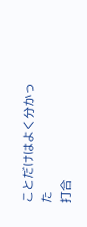ことだけはよく分かった
打合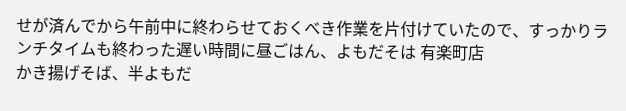せが済んでから午前中に終わらせておくべき作業を片付けていたので、すっかりランチタイムも終わった遅い時間に昼ごはん、よもだそは 有楽町店
かき揚げそば、半よもだ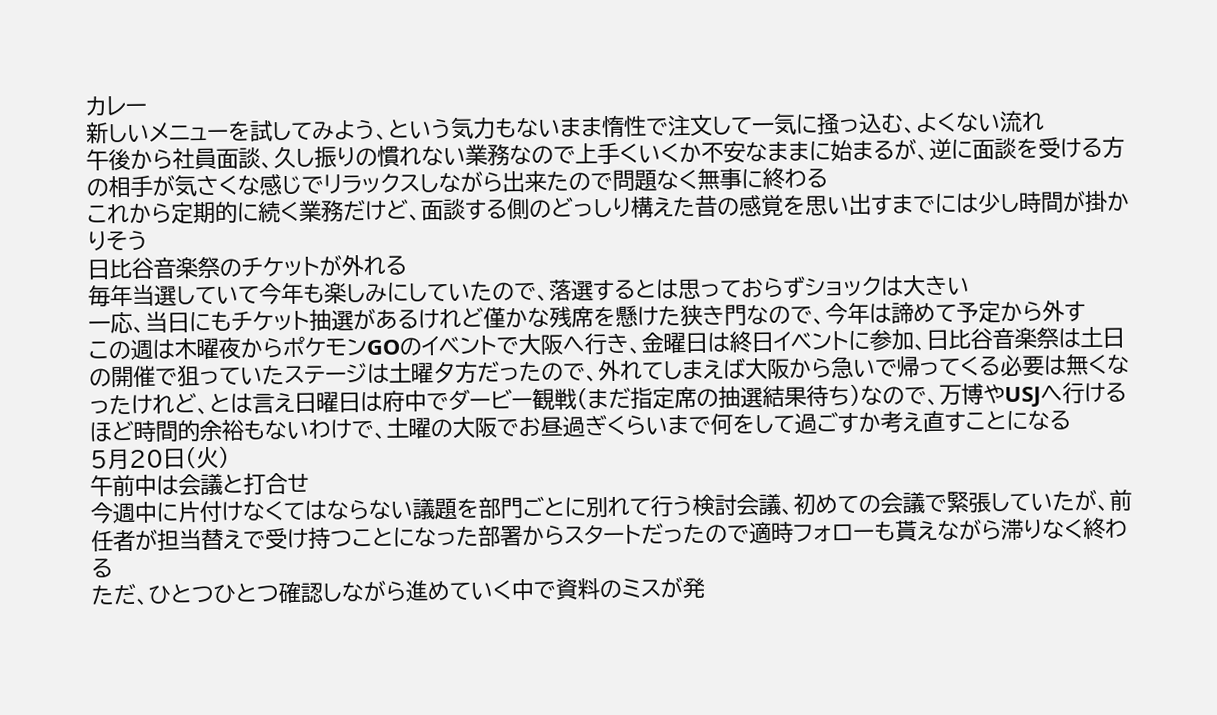カレー
新しいメニューを試してみよう、という気力もないまま惰性で注文して一気に掻っ込む、よくない流れ
午後から社員面談、久し振りの慣れない業務なので上手くいくか不安なままに始まるが、逆に面談を受ける方の相手が気さくな感じでリラックスしながら出来たので問題なく無事に終わる
これから定期的に続く業務だけど、面談する側のどっしり構えた昔の感覚を思い出すまでには少し時間が掛かりそう
日比谷音楽祭のチケットが外れる
毎年当選していて今年も楽しみにしていたので、落選するとは思っておらずショックは大きい
一応、当日にもチケット抽選があるけれど僅かな残席を懸けた狭き門なので、今年は諦めて予定から外す
この週は木曜夜からポケモンGOのイベントで大阪へ行き、金曜日は終日イベントに参加、日比谷音楽祭は土日の開催で狙っていたステージは土曜夕方だったので、外れてしまえば大阪から急いで帰ってくる必要は無くなったけれど、とは言え日曜日は府中でダービー観戦(まだ指定席の抽選結果待ち)なので、万博やUSJへ行けるほど時間的余裕もないわけで、土曜の大阪でお昼過ぎくらいまで何をして過ごすか考え直すことになる
5月20日(火)
午前中は会議と打合せ
今週中に片付けなくてはならない議題を部門ごとに別れて行う検討会議、初めての会議で緊張していたが、前任者が担当替えで受け持つことになった部署からスタートだったので適時フォローも貰えながら滞りなく終わる
ただ、ひとつひとつ確認しながら進めていく中で資料のミスが発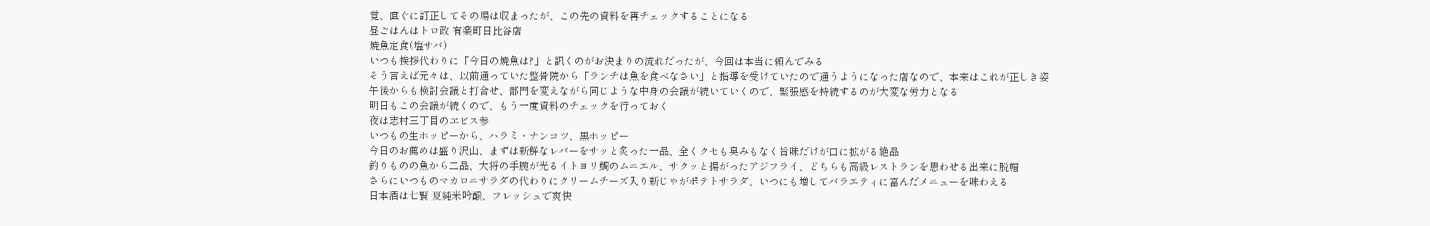覚、直ぐに訂正してその場は収まったが、この先の資料を再チェックすることになる
昼ごはんはトロ政 有楽町日比谷店
焼魚定食(塩サバ)
いつも挨拶代わりに「今日の焼魚は?」と訊くのがお決まりの流れだったが、今回は本当に頼んでみる
そう言えば元々は、以前通っていた整骨院から「ランチは魚を食べなさい」と指導を受けていたので通うようになった店なので、本来はこれが正しき姿
午後からも検討会議と打合せ、部門を変えながら同じような中身の会議が続いていくので、緊張感を持続するのが大変な労力となる
明日もこの会議が続くので、もう一度資料のチェックを行っておく
夜は志村三丁目のヱビス参
いつもの生ホッピーから、ハラミ・ナンコツ、黒ホッピー
今日のお薦めは盛り沢山、まずは新鮮なレバーをサッと炙った一品、全くクセも臭みもなく旨味だけが口に拡がる絶品
釣りものの魚から二品、大将の手腕が光るイトヨリ鯛のムニエル、サクッと揚がったアジフライ、どちらも高級レストランを思わせる出来に脱帽
さらにいつものマカロニサラダの代わりにクリームチーズ入り新じゃがポテトサラダ、いつにも増してバラエティに富んだメニューを味わえる
日本酒は七賢 夏純米吟醸、フレッシュで爽快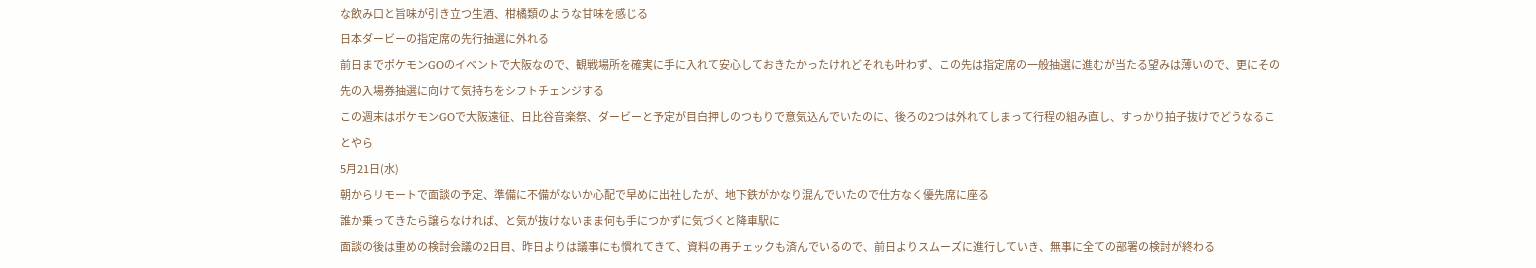な飲み口と旨味が引き立つ生酒、柑橘類のような甘味を感じる
日本ダービーの指定席の先行抽選に外れる
前日までポケモンGOのイベントで大阪なので、観戦場所を確実に手に入れて安心しておきたかったけれどそれも叶わず、この先は指定席の一般抽選に進むが当たる望みは薄いので、更にその先の入場券抽選に向けて気持ちをシフトチェンジする
この週末はポケモンGOで大阪遠征、日比谷音楽祭、ダービーと予定が目白押しのつもりで意気込んでいたのに、後ろの2つは外れてしまって行程の組み直し、すっかり拍子抜けでどうなることやら
5月21日(水)
朝からリモートで面談の予定、準備に不備がないか心配で早めに出社したが、地下鉄がかなり混んでいたので仕方なく優先席に座る
誰か乗ってきたら譲らなければ、と気が抜けないまま何も手につかずに気づくと降車駅に
面談の後は重めの検討会議の2日目、昨日よりは議事にも慣れてきて、資料の再チェックも済んでいるので、前日よりスムーズに進行していき、無事に全ての部署の検討が終わる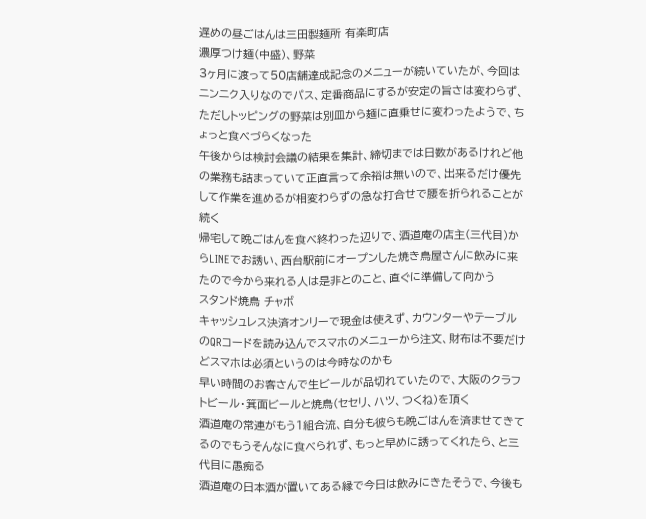遅めの昼ごはんは三田製麺所 有楽町店
濃厚つけ麺(中盛)、野菜
3ヶ月に渡って50店舗達成記念のメニューが続いていたが、今回はニンニク入りなのでパス、定番商品にするが安定の旨さは変わらず、ただしトッピングの野菜は別皿から麺に直乗せに変わったようで、ちょっと食べづらくなった
午後からは検討会議の結果を集計、締切までは日数があるけれど他の業務も詰まっていて正直言って余裕は無いので、出来るだけ優先して作業を進めるが相変わらずの急な打合せで腰を折られることが続く
帰宅して晩ごはんを食べ終わった辺りで、酒道庵の店主(三代目)からLINEでお誘い、西台駅前にオープンした焼き鳥屋さんに飲みに来たので今から来れる人は是非とのこと、直ぐに準備して向かう
スタンド焼鳥 チャボ
キャッシュレス決済オンリーで現金は使えず、カウンターやテーブルのQRコードを読み込んでスマホのメニューから注文、財布は不要だけどスマホは必須というのは今時なのかも
早い時間のお客さんで生ビールが品切れていたので、大阪のクラフトビール・箕面ビールと焼鳥(セセリ、ハツ、つくね)を頂く
酒道庵の常連がもう1組合流、自分も彼らも晩ごはんを済ませてきてるのでもうそんなに食べられず、もっと早めに誘ってくれたら、と三代目に愚痴る
酒道庵の日本酒が置いてある縁で今日は飲みにきたそうで、今後も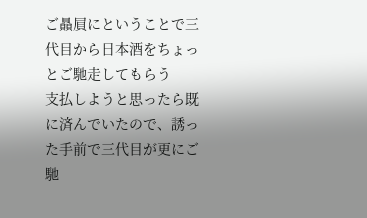ご贔屓にということで三代目から日本酒をちょっとご馳走してもらう
支払しようと思ったら既に済んでいたので、誘った手前で三代目が更にご馳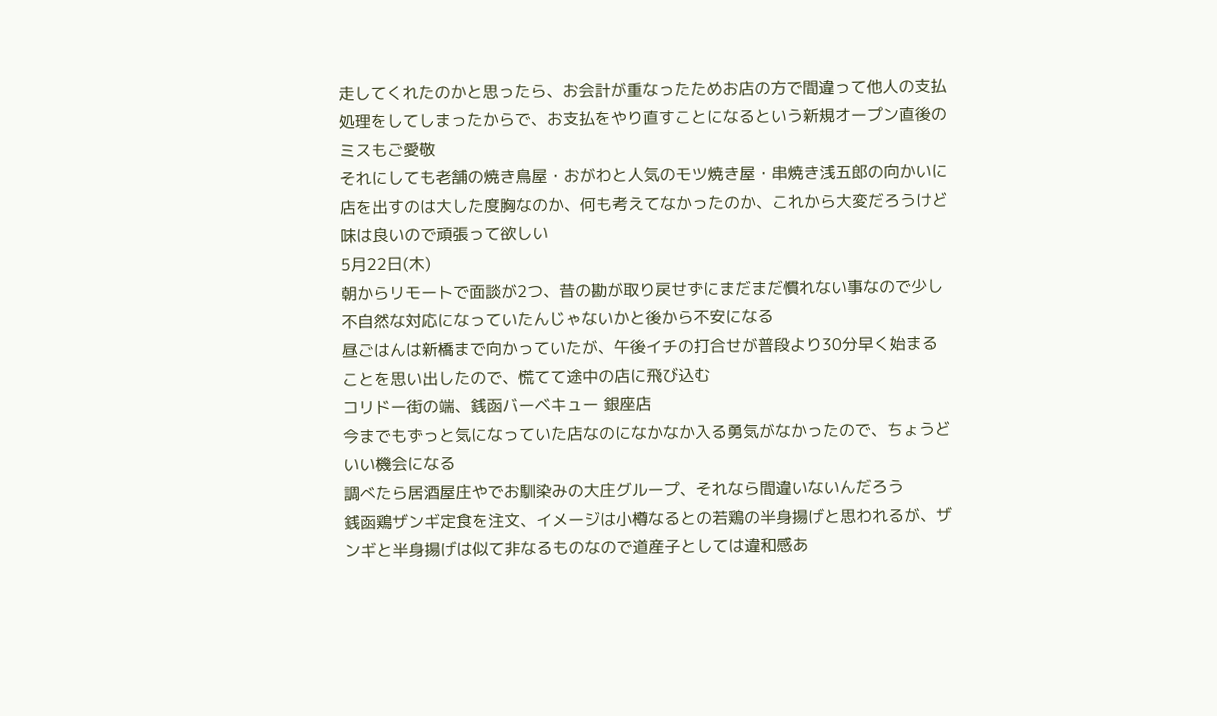走してくれたのかと思ったら、お会計が重なったためお店の方で間違って他人の支払処理をしてしまったからで、お支払をやり直すことになるという新規オープン直後のミスもご愛敬
それにしても老舗の焼き鳥屋・おがわと人気のモツ焼き屋・串焼き浅五郎の向かいに店を出すのは大した度胸なのか、何も考えてなかったのか、これから大変だろうけど味は良いので頑張って欲しい
5月22日(木)
朝からリモートで面談が2つ、昔の勘が取り戻せずにまだまだ慣れない事なので少し不自然な対応になっていたんじゃないかと後から不安になる
昼ごはんは新橋まで向かっていたが、午後イチの打合せが普段より30分早く始まることを思い出したので、慌てて途中の店に飛び込む
コリドー街の端、銭函バーベキュー 銀座店
今までもずっと気になっていた店なのになかなか入る勇気がなかったので、ちょうどいい機会になる
調べたら居酒屋庄やでお馴染みの大庄グループ、それなら間違いないんだろう
銭函鶏ザンギ定食を注文、イメージは小樽なるとの若鶏の半身揚げと思われるが、ザンギと半身揚げは似て非なるものなので道産子としては違和感あ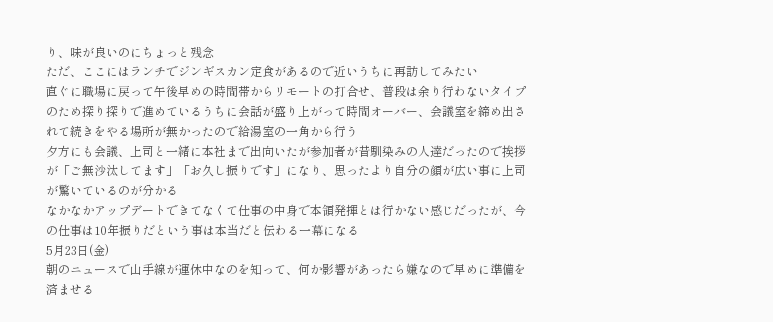り、味が良いのにちょっと残念
ただ、ここにはランチでジンギスカン定食があるので近いうちに再訪してみたい
直ぐに職場に戻って午後早めの時間帯からリモートの打合せ、普段は余り行わないタイプのため探り探りで進めているうちに会話が盛り上がって時間オーバー、会議室を締め出されて続きをやる場所が無かったので給湯室の一角から行う
夕方にも会議、上司と一緒に本社まで出向いたが参加者が昔馴染みの人達だったので挨拶が「ご無沙汰してます」「お久し振りです」になり、思ったより自分の顔が広い事に上司が驚いているのが分かる
なかなかアップデートできてなくて仕事の中身で本領発揮とは行かない感じだったが、今の仕事は10年振りだという事は本当だと伝わる一幕になる
5月23日(金)
朝のニュースで山手線が運休中なのを知って、何か影響があったら嫌なので早めに準備を済ませる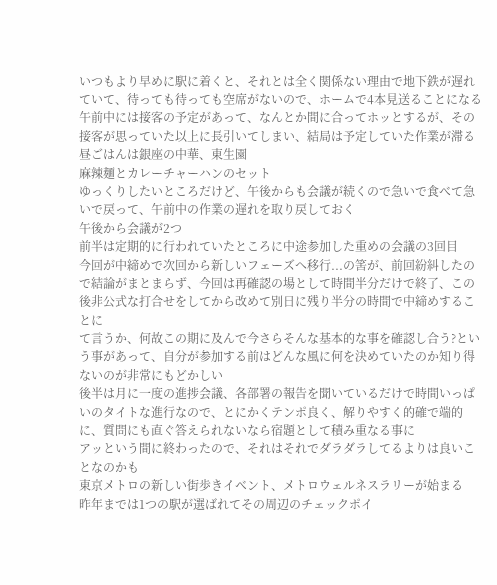いつもより早めに駅に着くと、それとは全く関係ない理由で地下鉄が遅れていて、待っても待っても空席がないので、ホームで4本見送ることになる
午前中には接客の予定があって、なんとか間に合ってホッとするが、その接客が思っていた以上に長引いてしまい、結局は予定していた作業が滞る
昼ごはんは銀座の中華、東生園
麻辣麺とカレーチャーハンのセット
ゆっくりしたいところだけど、午後からも会議が続くので急いで食べて急いで戻って、午前中の作業の遅れを取り戻しておく
午後から会議が2つ
前半は定期的に行われていたところに中途参加した重めの会議の3回目
今回が中締めで次回から新しいフェーズへ移行...の筈が、前回紛糾したので結論がまとまらず、今回は再確認の場として時間半分だけで終了、この後非公式な打合せをしてから改めて別日に残り半分の時間で中締めすることに
て言うか、何故この期に及んで今さらそんな基本的な事を確認し合う?という事があって、自分が参加する前はどんな風に何を決めていたのか知り得ないのが非常にもどかしい
後半は月に一度の進捗会議、各部署の報告を聞いているだけで時間いっぱいのタイトな進行なので、とにかくテンポ良く、解りやすく的確で端的に、質問にも直ぐ答えられないなら宿題として積み重なる事に
アッという間に終わったので、それはそれでダラダラしてるよりは良いことなのかも
東京メトロの新しい街歩きイベント、メトロウェルネスラリーが始まる
昨年までは1つの駅が選ばれてその周辺のチェックポイ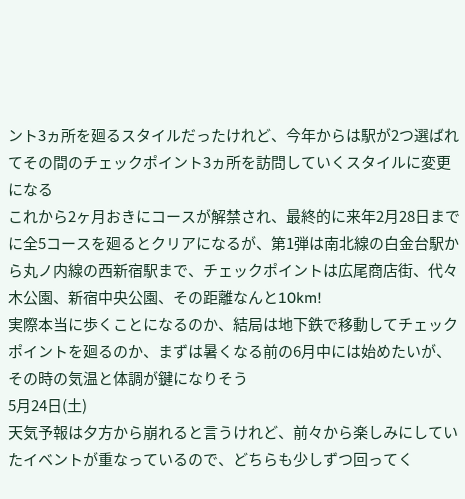ント3ヵ所を廻るスタイルだったけれど、今年からは駅が2つ選ばれてその間のチェックポイント3ヵ所を訪問していくスタイルに変更になる
これから2ヶ月おきにコースが解禁され、最終的に来年2月28日までに全5コースを廻るとクリアになるが、第1弾は南北線の白金台駅から丸ノ内線の西新宿駅まで、チェックポイントは広尾商店街、代々木公園、新宿中央公園、その距離なんと10km!
実際本当に歩くことになるのか、結局は地下鉄で移動してチェックポイントを廻るのか、まずは暑くなる前の6月中には始めたいが、その時の気温と体調が鍵になりそう
5月24日(土)
天気予報は夕方から崩れると言うけれど、前々から楽しみにしていたイベントが重なっているので、どちらも少しずつ回ってく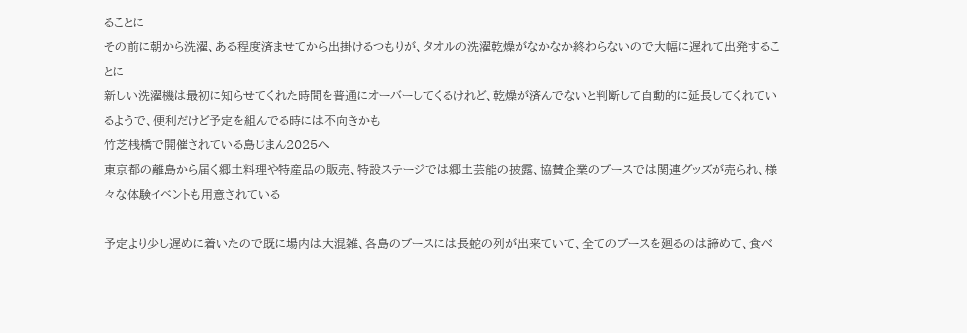ることに
その前に朝から洗濯、ある程度済ませてから出掛けるつもりが、タオルの洗濯乾燥がなかなか終わらないので大幅に遅れて出発することに
新しい洗濯機は最初に知らせてくれた時間を普通にオーバーしてくるけれど、乾燥が済んでないと判断して自動的に延長してくれているようで、便利だけど予定を組んでる時には不向きかも
竹芝桟橋で開催されている島じまん2025へ
東京都の離島から届く郷土料理や特産品の販売、特設ステージでは郷土芸能の披露、協賛企業のブースでは関連グッズが売られ、様々な体験イベントも用意されている

予定より少し遅めに着いたので既に場内は大混雑、各島のブースには長蛇の列が出来ていて、全てのブースを廻るのは諦めて、食べ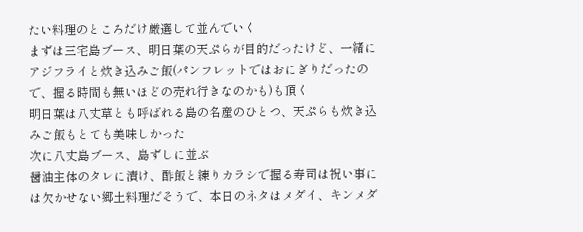たい料理のところだけ厳選して並んでいく
まずは三宅島ブース、明日葉の天ぷらが目的だったけど、一緒にアジフライと炊き込みご飯(パンフレットではおにぎりだったので、握る時間も無いほどの売れ行きなのかも)も頂く
明日葉は八丈草とも呼ばれる島の名産のひとつ、天ぷらも炊き込みご飯もとても美味しかった
次に八丈島ブース、島ずしに並ぶ
醤油主体のタレに漬け、酢飯と練りカラシで握る寿司は祝い事には欠かせない郷土料理だそうで、本日のネタはメダイ、キンメダ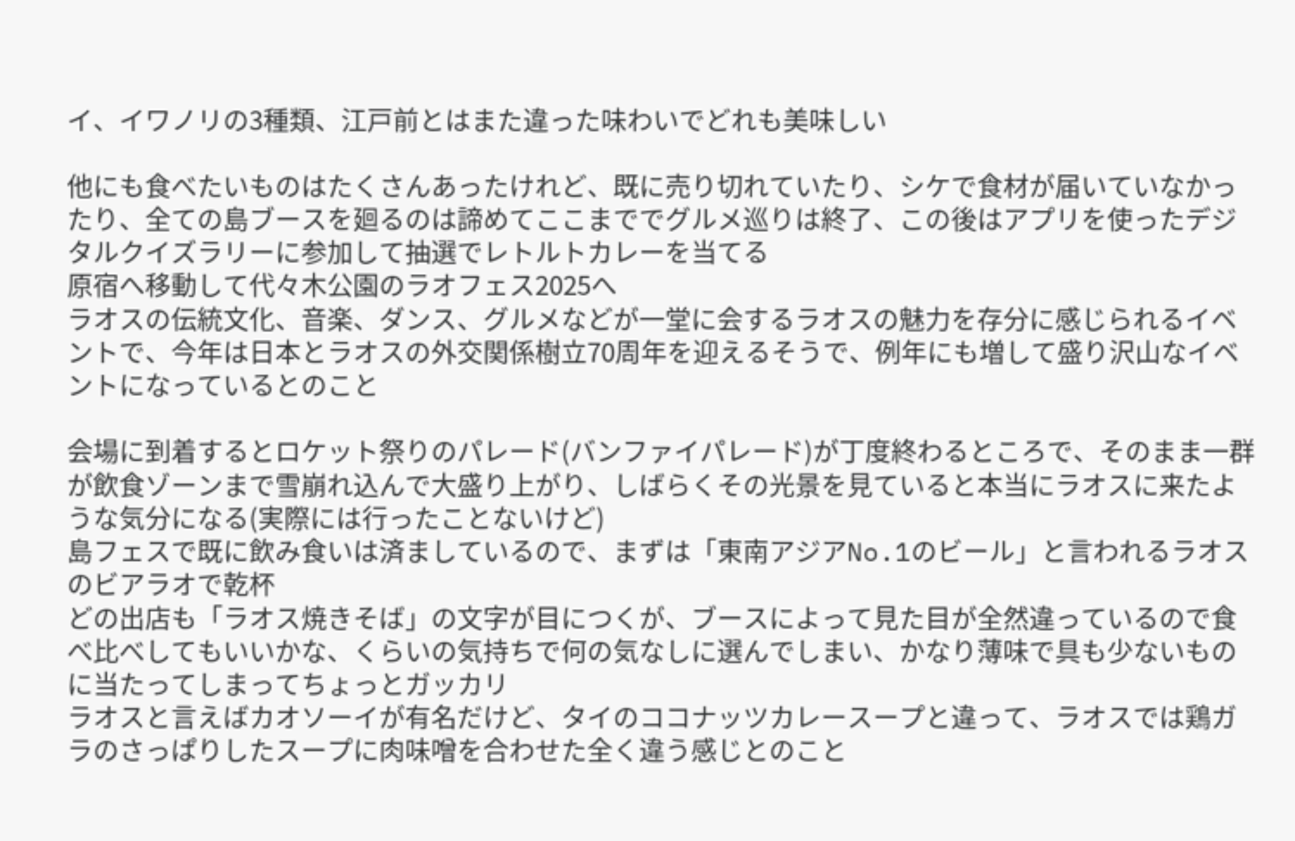イ、イワノリの3種類、江戸前とはまた違った味わいでどれも美味しい

他にも食べたいものはたくさんあったけれど、既に売り切れていたり、シケで食材が届いていなかったり、全ての島ブースを廻るのは諦めてここまででグルメ巡りは終了、この後はアプリを使ったデジタルクイズラリーに参加して抽選でレトルトカレーを当てる
原宿へ移動して代々木公園のラオフェス2025へ
ラオスの伝統文化、音楽、ダンス、グルメなどが一堂に会するラオスの魅力を存分に感じられるイベントで、今年は日本とラオスの外交関係樹立70周年を迎えるそうで、例年にも増して盛り沢山なイベントになっているとのこと

会場に到着するとロケット祭りのパレード(バンファイパレード)が丁度終わるところで、そのまま一群が飲食ゾーンまで雪崩れ込んで大盛り上がり、しばらくその光景を見ていると本当にラオスに来たような気分になる(実際には行ったことないけど)
島フェスで既に飲み食いは済ましているので、まずは「東南アジアNo.1のビール」と言われるラオスのビアラオで乾杯
どの出店も「ラオス焼きそば」の文字が目につくが、ブースによって見た目が全然違っているので食べ比べしてもいいかな、くらいの気持ちで何の気なしに選んでしまい、かなり薄味で具も少ないものに当たってしまってちょっとガッカリ
ラオスと言えばカオソーイが有名だけど、タイのココナッツカレースープと違って、ラオスでは鶏ガラのさっぱりしたスープに肉味噌を合わせた全く違う感じとのこと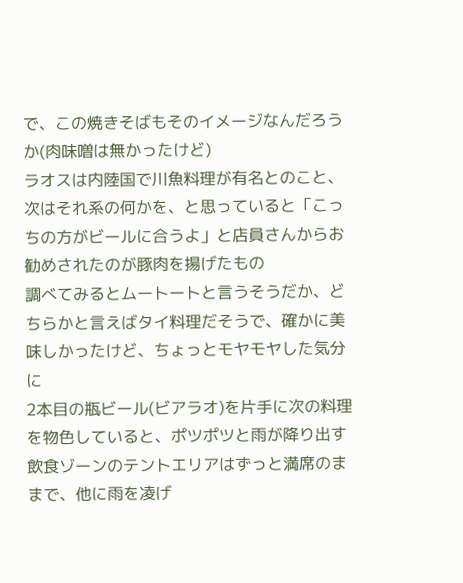で、この焼きそばもそのイメージなんだろうか(肉味噌は無かったけど)
ラオスは内陸国で川魚料理が有名とのこと、次はそれ系の何かを、と思っていると「こっちの方がビールに合うよ」と店員さんからお勧めされたのが豚肉を揚げたもの
調べてみるとムートートと言うそうだか、どちらかと言えばタイ料理だそうで、確かに美味しかったけど、ちょっとモヤモヤした気分に
2本目の瓶ビール(ビアラオ)を片手に次の料理を物色していると、ポツポツと雨が降り出す
飲食ゾーンのテントエリアはずっと満席のままで、他に雨を凌げ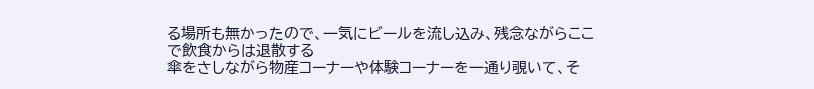る場所も無かったので、一気にビールを流し込み、残念ながらここで飲食からは退散する
傘をさしながら物産コーナーや体験コーナーを一通り覗いて、そ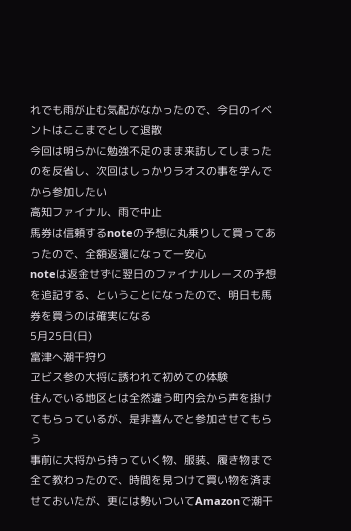れでも雨が止む気配がなかったので、今日のイベントはここまでとして退散
今回は明らかに勉強不足のまま来訪してしまったのを反省し、次回はしっかりラオスの事を学んでから参加したい
高知ファイナル、雨で中止
馬券は信頼するnoteの予想に丸乗りして買ってあったので、全額返還になって一安心
noteは返金せずに翌日のファイナルレースの予想を追記する、ということになったので、明日も馬券を買うのは確実になる
5月25日(日)
富津へ潮干狩り
ヱビス参の大将に誘われて初めての体験
住んでいる地区とは全然違う町内会から声を掛けてもらっているが、是非喜んでと参加させてもらう
事前に大将から持っていく物、服装、履き物まで全て教わったので、時間を見つけて買い物を済ませておいたが、更には勢いついてAmazonで潮干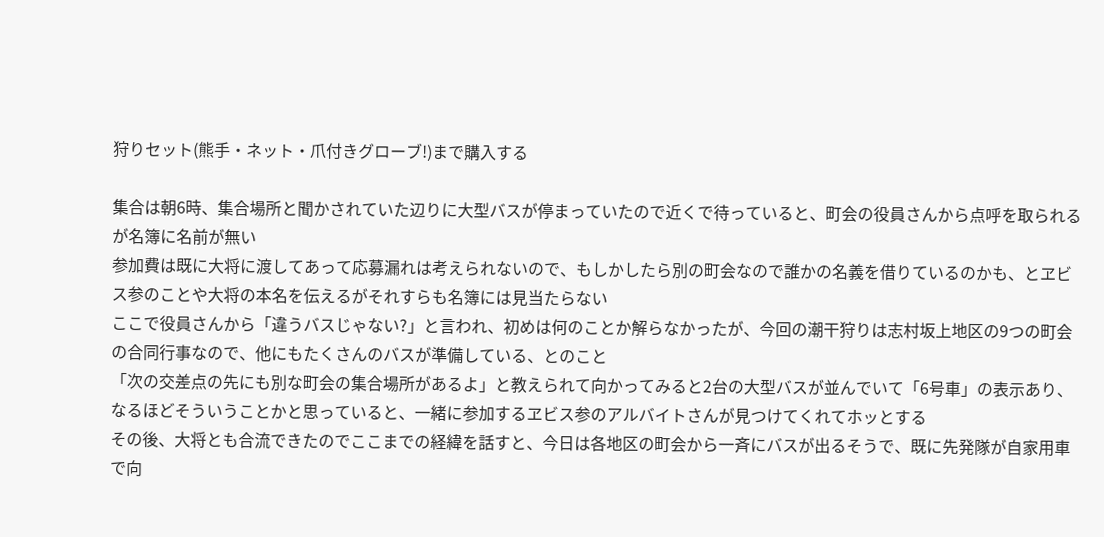狩りセット(熊手・ネット・爪付きグローブ!)まで購入する

集合は朝6時、集合場所と聞かされていた辺りに大型バスが停まっていたので近くで待っていると、町会の役員さんから点呼を取られるが名簿に名前が無い
参加費は既に大将に渡してあって応募漏れは考えられないので、もしかしたら別の町会なので誰かの名義を借りているのかも、とヱビス参のことや大将の本名を伝えるがそれすらも名簿には見当たらない
ここで役員さんから「違うバスじゃない?」と言われ、初めは何のことか解らなかったが、今回の潮干狩りは志村坂上地区の9つの町会の合同行事なので、他にもたくさんのバスが準備している、とのこと
「次の交差点の先にも別な町会の集合場所があるよ」と教えられて向かってみると2台の大型バスが並んでいて「6号車」の表示あり、なるほどそういうことかと思っていると、一緒に参加するヱビス参のアルバイトさんが見つけてくれてホッとする
その後、大将とも合流できたのでここまでの経緯を話すと、今日は各地区の町会から一斉にバスが出るそうで、既に先発隊が自家用車で向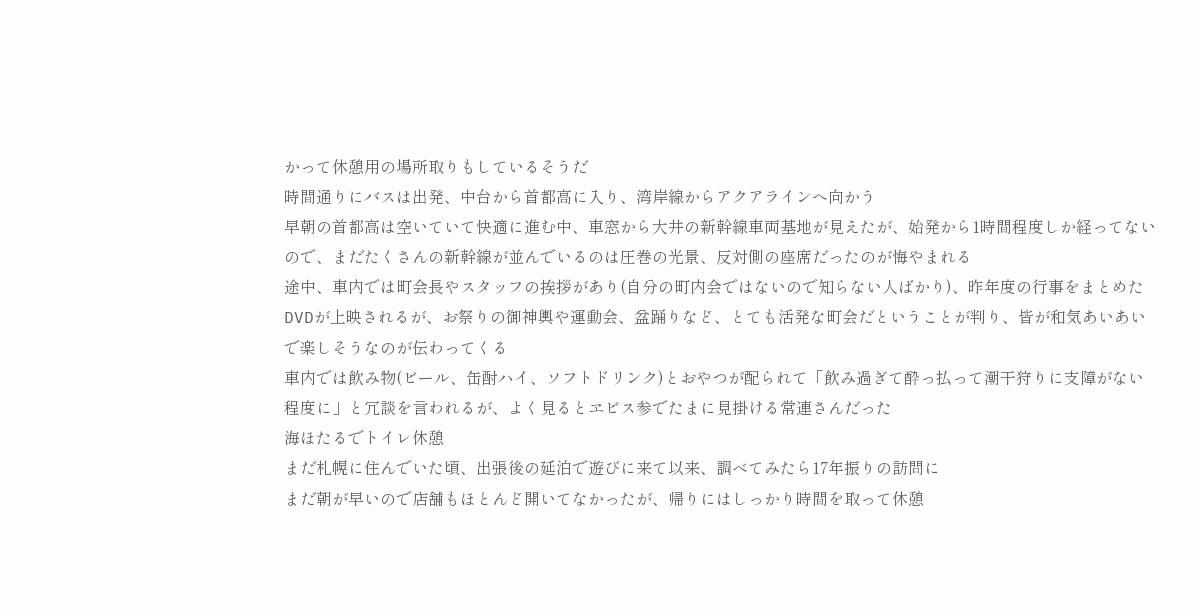かって休憩用の場所取りもしているそうだ
時間通りにバスは出発、中台から首都高に入り、湾岸線からアクアラインへ向かう
早朝の首都高は空いていて快適に進む中、車窓から大井の新幹線車両基地が見えたが、始発から1時間程度しか経ってないので、まだたくさんの新幹線が並んでいるのは圧巻の光景、反対側の座席だったのが悔やまれる
途中、車内では町会長やスタッフの挨拶があり(自分の町内会ではないので知らない人ばかり)、昨年度の行事をまとめたDVDが上映されるが、お祭りの御神輿や運動会、盆踊りなど、とても活発な町会だということが判り、皆が和気あいあいで楽しそうなのが伝わってくる
車内では飲み物(ビール、缶酎ハイ、ソフトドリンク)とおやつが配られて「飲み過ぎて酔っ払って潮干狩りに支障がない程度に」と冗談を言われるが、よく見るとヱビス参でたまに見掛ける常連さんだった
海ほたるでトイレ休憩
まだ札幌に住んでいた頃、出張後の延泊で遊びに来て以来、調べてみたら17年振りの訪問に
まだ朝が早いので店舗もほとんど開いてなかったが、帰りにはしっかり時間を取って休憩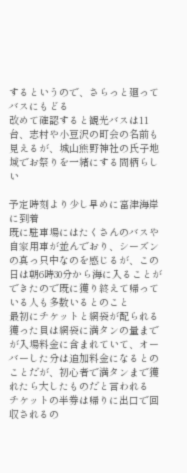するというので、さらっと廻ってバスにもどる
改めて確認すると観光バスは11台、志村や小豆沢の町会の名前も見えるが、城山熊野神社の氏子地域でお祭りを一緒にする間柄らしい

予定時刻より少し早めに富津海岸に到着
既に駐車場にはたくさんのバスや自家用車が並んでおり、シーズンの真っ只中なのを感じるが、この日は朝6時30分から海に入ることができたので既に獲り終えて帰っている人も多数いるとのこと
最初にチケットと網袋が配られる
獲った貝は網袋に満タンの量までが入場料金に含まれていて、オーバーした分は追加料金になるとのことだが、初心者で満タンまで獲れたら大したものだと言われる
チケットの半券は帰りに出口で回収されるの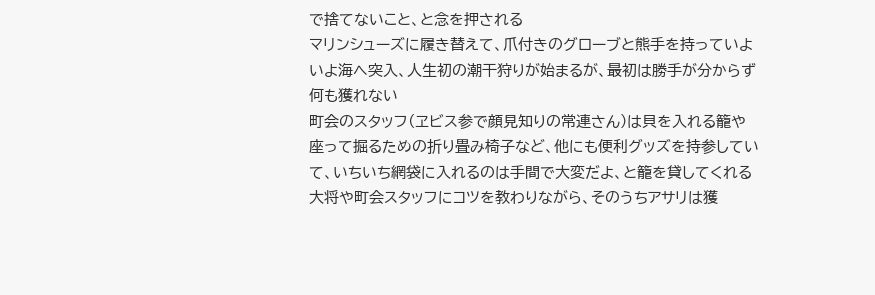で捨てないこと、と念を押される
マリンシューズに履き替えて、爪付きのグローブと熊手を持っていよいよ海へ突入、人生初の潮干狩りが始まるが、最初は勝手が分からず何も獲れない
町会のスタッフ(ヱビス参で顔見知りの常連さん)は貝を入れる籠や座って掘るための折り畳み椅子など、他にも便利グッズを持参していて、いちいち網袋に入れるのは手間で大変だよ、と籠を貸してくれる
大将や町会スタッフにコツを教わりながら、そのうちアサリは獲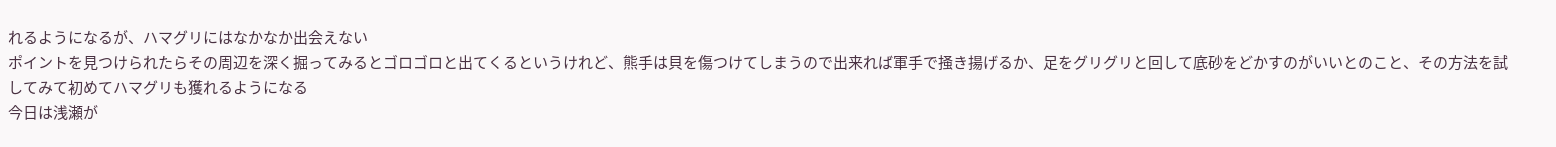れるようになるが、ハマグリにはなかなか出会えない
ポイントを見つけられたらその周辺を深く掘ってみるとゴロゴロと出てくるというけれど、熊手は貝を傷つけてしまうので出来れば軍手で掻き揚げるか、足をグリグリと回して底砂をどかすのがいいとのこと、その方法を試してみて初めてハマグリも獲れるようになる
今日は浅瀬が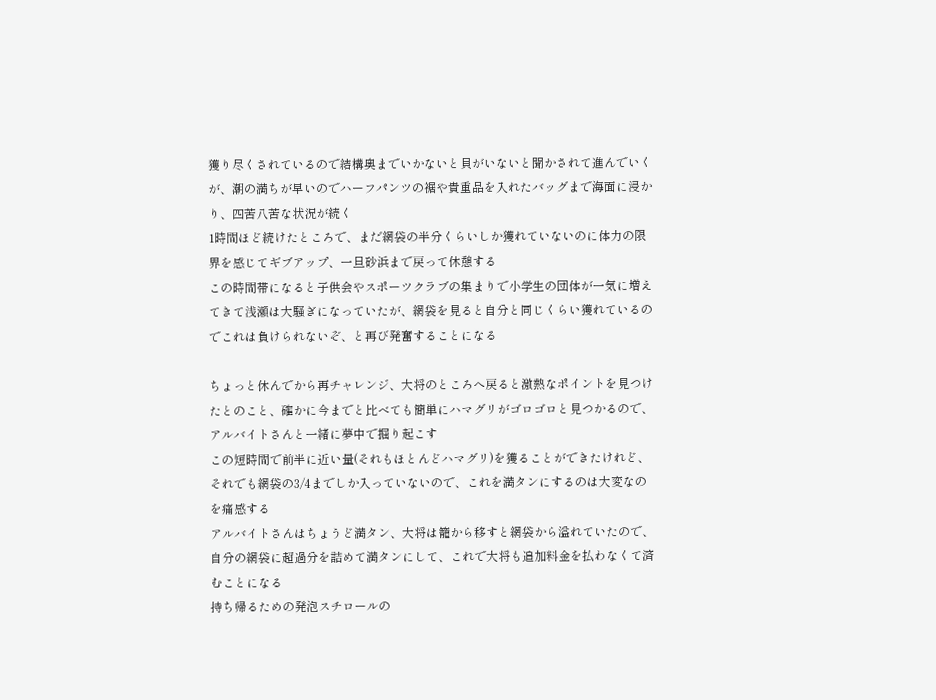獲り尽くされているので結構奥までいかないと貝がいないと聞かされて進んでいくが、潮の満ちが早いのでハーフパンツの裾や貴重品を入れたバッグまで海面に浸かり、四苦八苦な状況が続く
1時間ほど続けたところで、まだ網袋の半分くらいしか獲れていないのに体力の限界を感じてギブアップ、一旦砂浜まで戻って休憩する
この時間帯になると子供会やスポーツクラブの集まりで小学生の団体が一気に増えてきて浅瀬は大騒ぎになっていたが、網袋を見ると自分と同じくらい獲れているのでこれは負けられないぞ、と再び発奮することになる

ちょっと休んでから再チャレンジ、大将のところへ戻ると激熱なポイントを見つけたとのこと、確かに今までと比べても簡単にハマグリがゴロゴロと見つかるので、アルバイトさんと一緒に夢中で掘り起こす
この短時間で前半に近い量(それもほとんどハマグリ)を獲ることができたけれど、それでも網袋の3/4までしか入っていないので、これを満タンにするのは大変なのを痛感する
アルバイトさんはちょうど満タン、大将は籠から移すと網袋から溢れていたので、自分の網袋に超過分を詰めて満タンにして、これで大将も追加料金を払わなくて済むことになる
持ち帰るための発泡スチロールの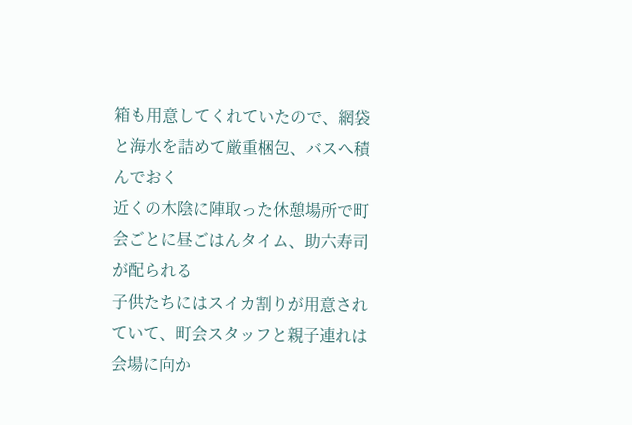箱も用意してくれていたので、網袋と海水を詰めて厳重梱包、バスへ積んでおく
近くの木陰に陣取った休憩場所で町会ごとに昼ごはんタイム、助六寿司が配られる
子供たちにはスイカ割りが用意されていて、町会スタッフと親子連れは会場に向か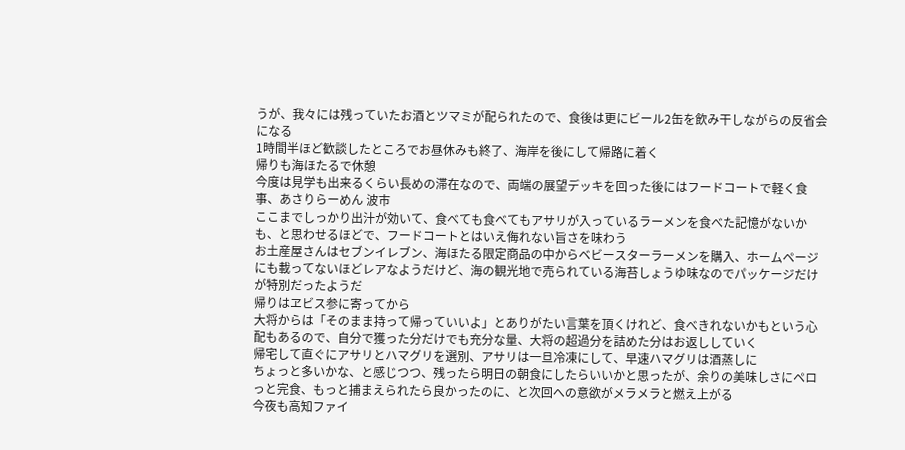うが、我々には残っていたお酒とツマミが配られたので、食後は更にビール2缶を飲み干しながらの反省会になる
1時間半ほど歓談したところでお昼休みも終了、海岸を後にして帰路に着く
帰りも海ほたるで休憩
今度は見学も出来るくらい長めの滞在なので、両端の展望デッキを回った後にはフードコートで軽く食事、あさりらーめん 波市
ここまでしっかり出汁が効いて、食べても食べてもアサリが入っているラーメンを食べた記憶がないかも、と思わせるほどで、フードコートとはいえ侮れない旨さを味わう
お土産屋さんはセブンイレブン、海ほたる限定商品の中からベビースターラーメンを購入、ホームページにも載ってないほどレアなようだけど、海の観光地で売られている海苔しょうゆ味なのでパッケージだけが特別だったようだ
帰りはヱビス参に寄ってから
大将からは「そのまま持って帰っていいよ」とありがたい言葉を頂くけれど、食べきれないかもという心配もあるので、自分で獲った分だけでも充分な量、大将の超過分を詰めた分はお返ししていく
帰宅して直ぐにアサリとハマグリを選別、アサリは一旦冷凍にして、早速ハマグリは酒蒸しに
ちょっと多いかな、と感じつつ、残ったら明日の朝食にしたらいいかと思ったが、余りの美味しさにペロっと完食、もっと捕まえられたら良かったのに、と次回への意欲がメラメラと燃え上がる
今夜も高知ファイ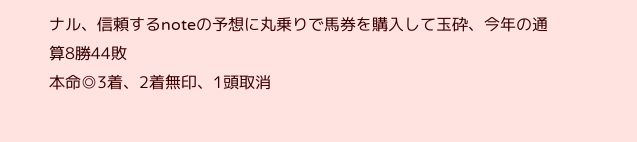ナル、信頼するnoteの予想に丸乗りで馬券を購入して玉砕、今年の通算8勝44敗
本命◎3着、2着無印、1頭取消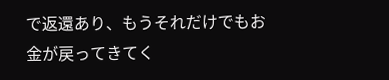で返還あり、もうそれだけでもお金が戻ってきてく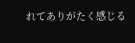れてありがたく感じる